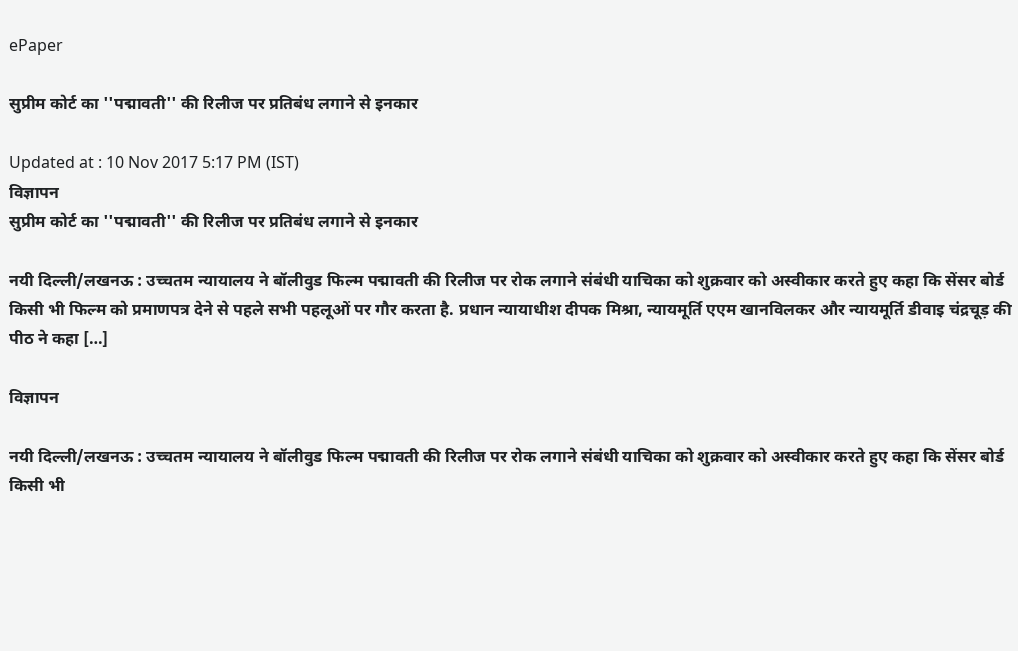ePaper

सुप्रीम कोर्ट का ''पद्मावती'' की रिलीज पर प्रतिबंध लगाने से इनकार

Updated at : 10 Nov 2017 5:17 PM (IST)
विज्ञापन
सुप्रीम कोर्ट का ''पद्मावती'' की रिलीज पर प्रतिबंध लगाने से इनकार

नयी दिल्ली/लखनऊ : उच्चतम न्यायालय ने बॉलीवुड फिल्म पद्मावती की रिलीज पर रोक लगाने संबंधी याचिका को शुक्रवार को अस्वीकार करते हुए कहा कि सेंसर बोर्ड किसी भी फिल्म को प्रमाणपत्र देने से पहले सभी पहलूओं पर गौर करता है. प्रधान न्यायाधीश दीपक मिश्रा, न्यायमूर्ति एएम खानविलकर और न्यायमूर्ति डीवाइ चंद्रचूड़ की पीठ ने कहा […]

विज्ञापन

नयी दिल्ली/लखनऊ : उच्चतम न्यायालय ने बॉलीवुड फिल्म पद्मावती की रिलीज पर रोक लगाने संबंधी याचिका को शुक्रवार को अस्वीकार करते हुए कहा कि सेंसर बोर्ड किसी भी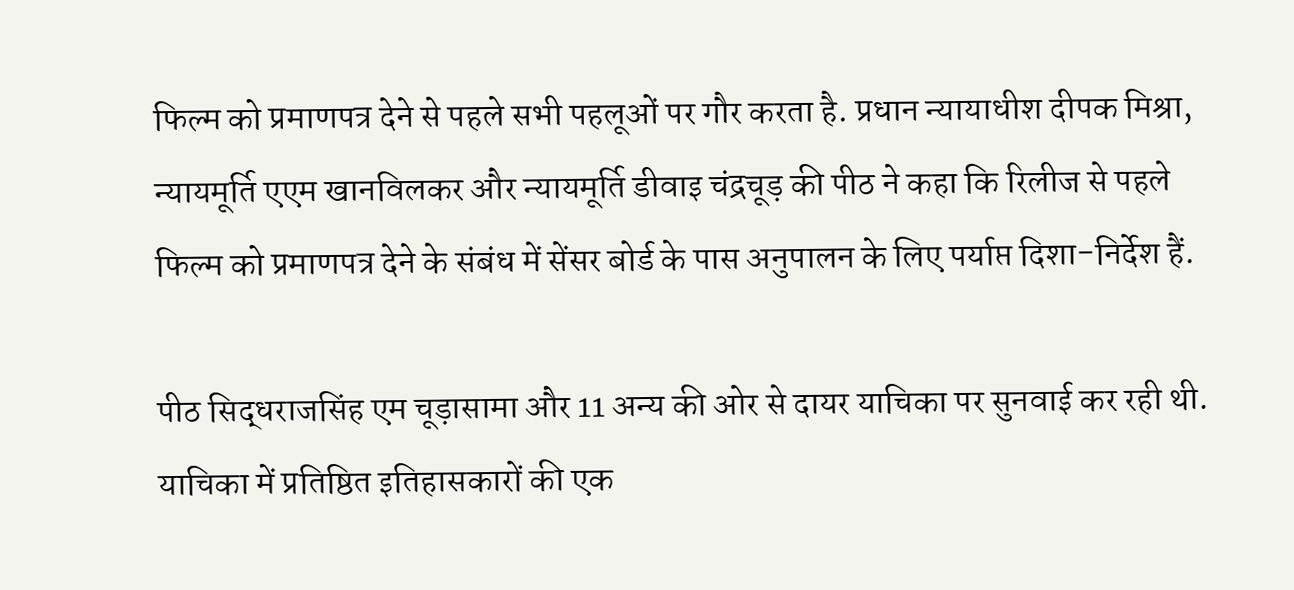फिल्म को प्रमाणपत्र देने से पहले सभी पहलूओं पर गौर करता है. प्रधान न्यायाधीश दीपक मिश्रा, न्यायमूर्ति एएम खानविलकर और न्यायमूर्ति डीवाइ चंद्रचूड़ की पीठ ने कहा कि रिलीज से पहले फिल्म को प्रमाणपत्र देने के संबंध में सेंसर बोर्ड के पास अनुपालन के लिए पर्याप्त दिशा-निर्देश हैं.

पीठ सिद्धराजसिंह एम चूड़ासामा और 11 अन्य की ओर से दायर याचिका पर सुनवाई कर रही थी. याचिका में प्रतिष्ठित इतिहासकारों की एक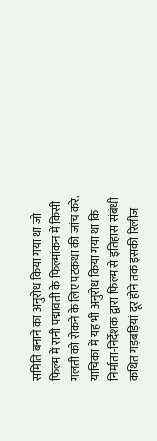समिति बनाने का अनुरोध किया गया था जो फिल्म में रानी पद्मावती के फिल्मांकन में किसी गलती को रोकने के लिए पटकथा की जांच करे. याचिका में यह भी अनुरोध किया गया था कि निर्माता-निर्देशक द्वारा फिल्म से इतिहास संबंधी कथित गड़बड़ियां दूर होने तक इसकी रिलीज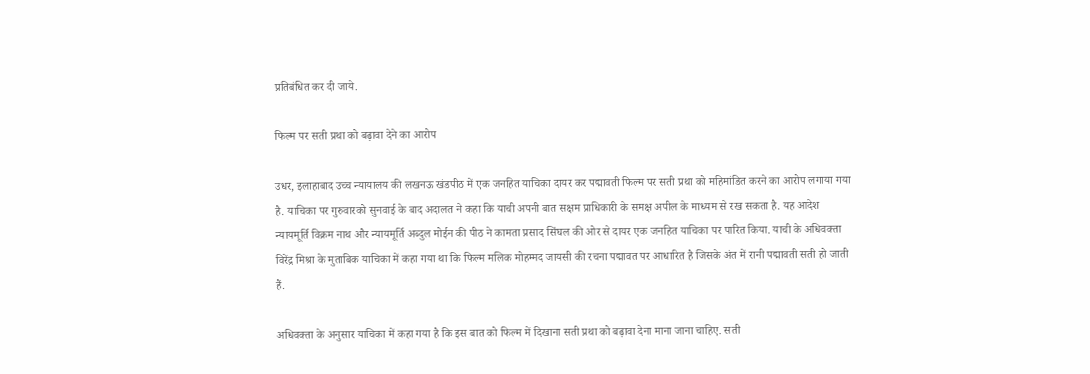प्रतिबंधित कर दी जाये.

फिल्म पर सती प्रथा को बढ़ावा देने का आरोप

उधर, इलाहाबाद उच्च न्यायालय की लखनऊ खंडपीठ में एक जनहित याचिका दायर कर पद्मावती फिल्म पर सती प्रथा को महिमांडित करने का आरोप लगाया गया है. याचिका पर गुरुवारको सुनवाई के बाद अदालत ने कहा कि याची अपनी बात सक्षम प्राधिकारी के समक्ष अपील के माध्यम से रख सकता है. यह आदेश न्यायमूर्ति विक्रम नाथ और न्यायमूर्ति अब्दुल मोईन की पीठ ने कामता प्रसाद सिंघल की ओर से दायर एक जनहित याचिका पर पारित किया. याची के अधिवक्ता विरेंद्र मिश्रा के मुताबिक याचिका में कहा गया था कि फिल्म मलिक मोहम्मद जायसी की रचना पद्मावत पर आधारित है जिसके अंत में रानी पद्मावती सती हो जाती हैं.

अधिवक्ता के अनुसार याचिका में कहा गया है कि इस बात को फिल्म में दिखाना सती प्रथा को बढ़ावा देना माना जाना चाहिए. सती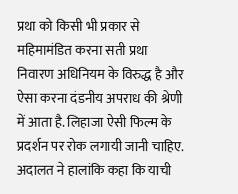प्रथा को किसी भी प्रकार से महिमामंडित करना सती प्रथा निवारण अधिनियम के विरुद्ध है और ऐसा करना दंडनीय अपराध की श्रेणी में आता है. लिहाजा ऐसी फिल्म के प्रदर्शन पर रोक लगायी जानी चाहिए. अदालत ने हालांकि कहा कि याची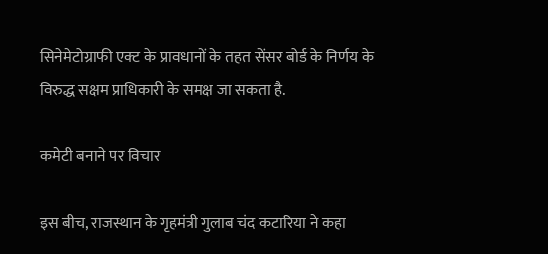सिनेमेटोग्राफी एक्ट के प्रावधानों के तहत सेंसर बोर्ड के निर्णय के विरुद्ध सक्षम प्राधिकारी के समक्ष जा सकता है.

कमेटी बनाने पर विचार

इस बीच, राजस्थान के गृहमंत्री गुलाब चंद कटारिया ने कहा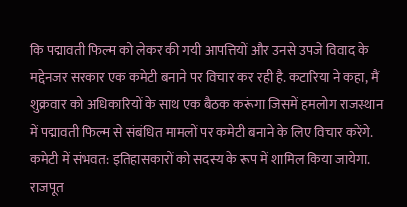कि पद्मावती फिल्म को लेकर की गयी आपत्तियों और उनसे उपजे विवाद के मद्देनजर सरकार एक कमेटी बनाने पर विचार कर रही है. कटारिया ने कहा, मैं शुक्रवार को अधिकारियों के साथ एक बैठक करूंगा जिसमें हमलोग राजस्थान में पद्मावती फिल्म से संबंधित मामलों पर कमेटी बनाने के लिए विचार करेंगे. कमेटी में संभवत: इतिहासकारों को सदस्य के रूप में शामिल किया जायेगा. राजपूत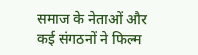समाज के नेताओं और कई संगठनों ने फिल्म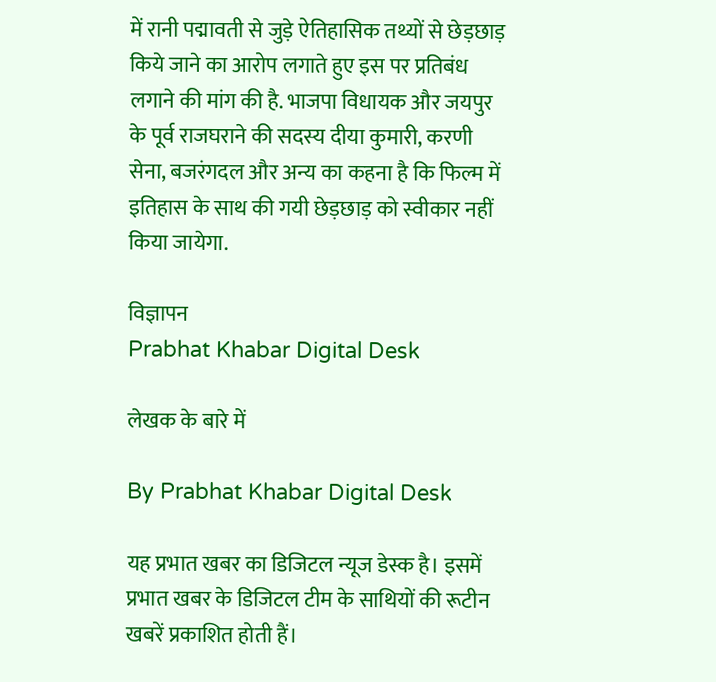में रानी पद्मावती से जुड़े ऐतिहासिक तथ्यों से छेड़छाड़ किये जाने का आरोप लगाते हुए इस पर प्रतिबंध लगाने की मांग की है. भाजपा विधायक और जयपुर के पूर्व राजघराने की सदस्य दीया कुमारी, करणी सेना, बजरंगदल और अन्य का कहना है कि फिल्म में इतिहास के साथ की गयी छेड़छाड़ को स्वीकार नहीं किया जायेगा.

विज्ञापन
Prabhat Khabar Digital Desk

लेखक के बारे में

By Prabhat Khabar Digital Desk

यह प्रभात खबर का डिजिटल न्यूज डेस्क है। इसमें प्रभात खबर के डिजिटल टीम के साथियों की रूटीन खबरें प्रकाशित होती हैं।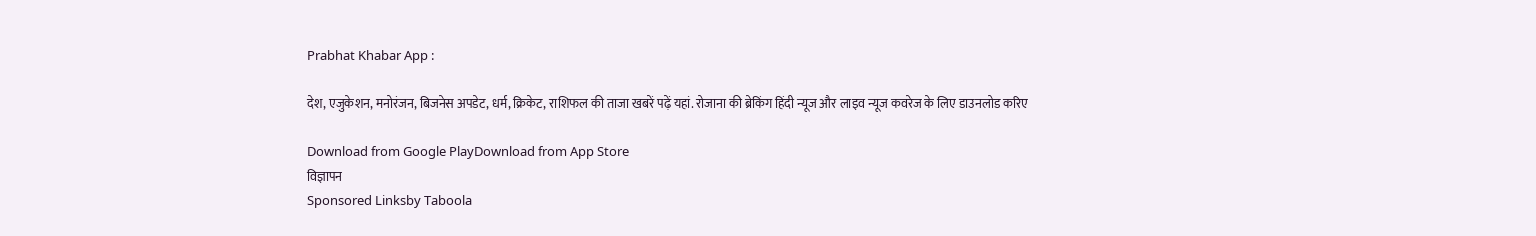Prabhat Khabar App :

देश, एजुकेशन, मनोरंजन, बिजनेस अपडेट, धर्म, क्रिकेट, राशिफल की ताजा खबरें पढ़ें यहां. रोजाना की ब्रेकिंग हिंदी न्यूज और लाइव न्यूज कवरेज के लिए डाउनलोड करिए

Download from Google PlayDownload from App Store
विज्ञापन
Sponsored Linksby Taboola